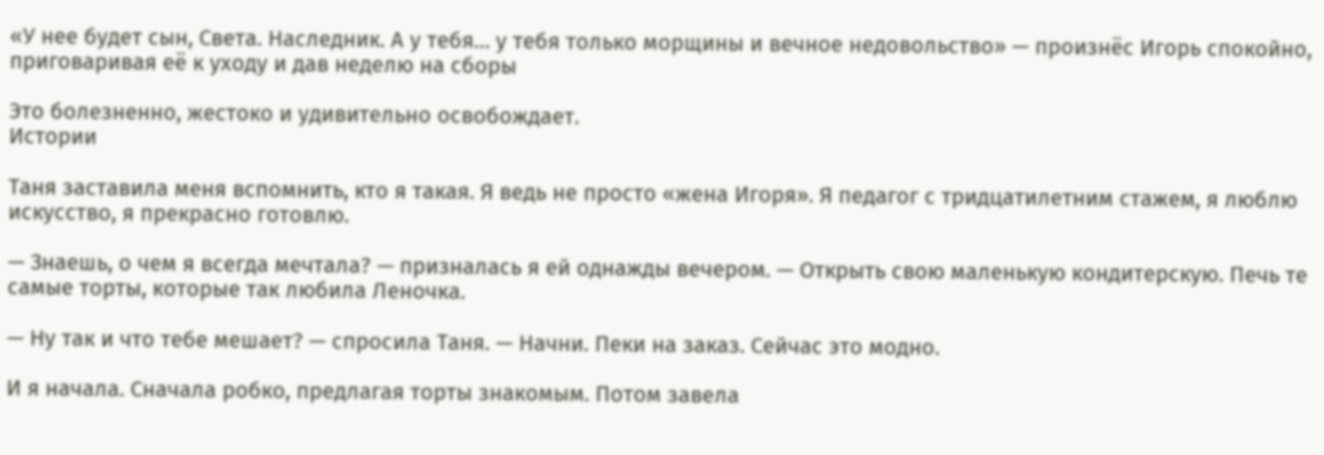«У нее будет сын, Света. Наследник. А у тебя… у тебя только морщины и вечное недовольство» — произнёс Игорь спокойно, приговаривая её к уходу и дав неделю на сборы

Это болезненно, жестоко и удивительно освобождает.
Истории

Таня заставила меня вспомнить, кто я такая. Я ведь не просто «жена Игоря». Я педагог с тридцатилетним стажем, я люблю искусство, я прекрасно готовлю.

— Знаешь, о чем я всегда мечтала? — призналась я ей однажды вечером. — Открыть свою маленькую кондитерскую. Печь те самые торты, которые так любила Леночка.

— Ну так и что тебе мешает? — спросила Таня. — Начни. Пеки на заказ. Сейчас это модно.

И я начала. Сначала робко, предлагая торты знакомым. Потом завела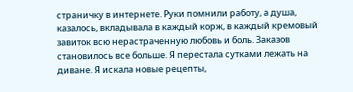страничку в интернете. Руки помнили работу, а душа, казалось, вкладывала в каждый корж, в каждый кремовый завиток всю нерастраченную любовь и боль. Заказов становилось все больше. Я перестала сутками лежать на диване. Я искала новые рецепты,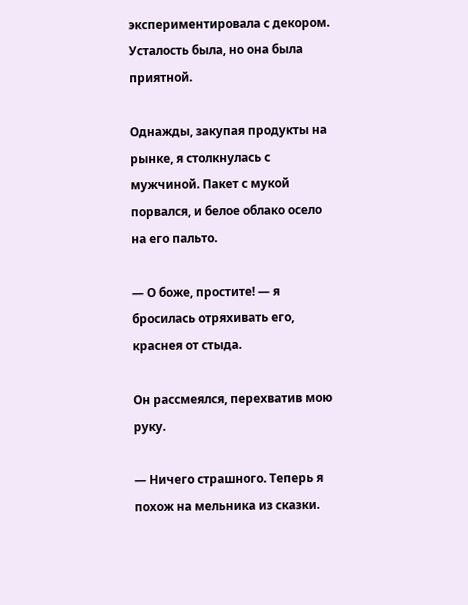экспериментировала с декором. Усталость была, но она была приятной.

Однажды, закупая продукты на рынке, я столкнулась с мужчиной. Пакет с мукой порвался, и белое облако осело на его пальто.

— О боже, простите! — я бросилась отряхивать его, краснея от стыда.

Он рассмеялся, перехватив мою руку.

— Ничего страшного. Теперь я похож на мельника из сказки.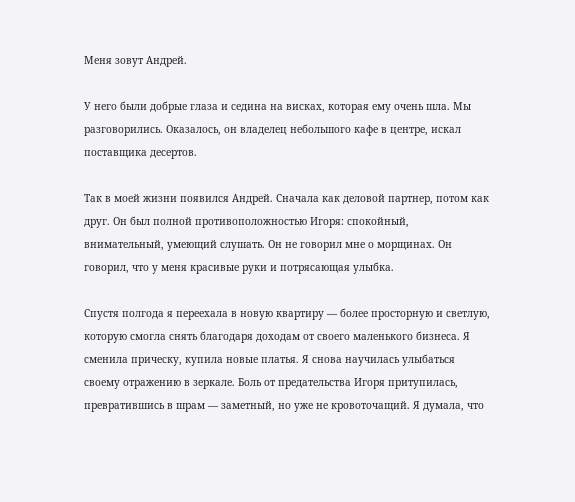Меня зовут Андрей.

У него были добрые глаза и седина на висках, которая ему очень шла. Мы разговорились. Оказалось, он владелец небольшого кафе в центре, искал поставщика десертов.

Так в моей жизни появился Андрей. Сначала как деловой партнер, потом как друг. Он был полной противоположностью Игоря: спокойный, внимательный, умеющий слушать. Он не говорил мне о морщинах. Он говорил, что у меня красивые руки и потрясающая улыбка.

Спустя полгода я переехала в новую квартиру — более просторную и светлую, которую смогла снять благодаря доходам от своего маленького бизнеса. Я сменила прическу, купила новые платья. Я снова научилась улыбаться своему отражению в зеркале. Боль от предательства Игоря притупилась, превратившись в шрам — заметный, но уже не кровоточащий. Я думала, что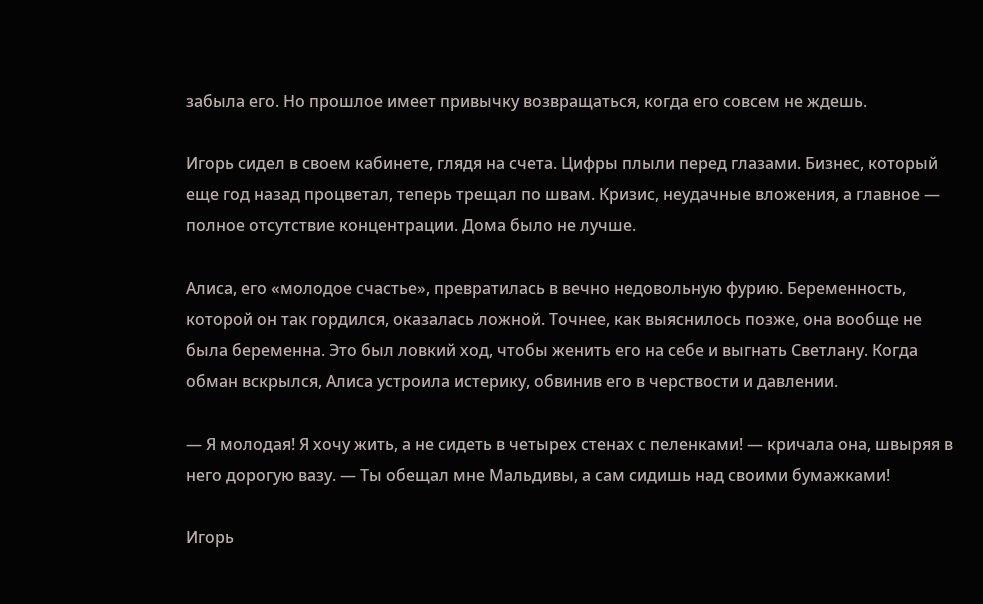забыла его. Но прошлое имеет привычку возвращаться, когда его совсем не ждешь.

Игорь сидел в своем кабинете, глядя на счета. Цифры плыли перед глазами. Бизнес, который еще год назад процветал, теперь трещал по швам. Кризис, неудачные вложения, а главное — полное отсутствие концентрации. Дома было не лучше.

Алиса, его «молодое счастье», превратилась в вечно недовольную фурию. Беременность, которой он так гордился, оказалась ложной. Точнее, как выяснилось позже, она вообще не была беременна. Это был ловкий ход, чтобы женить его на себе и выгнать Светлану. Когда обман вскрылся, Алиса устроила истерику, обвинив его в черствости и давлении.

— Я молодая! Я хочу жить, а не сидеть в четырех стенах с пеленками! — кричала она, швыряя в него дорогую вазу. — Ты обещал мне Мальдивы, а сам сидишь над своими бумажками!

Игорь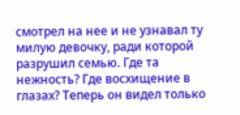смотрел на нее и не узнавал ту милую девочку, ради которой разрушил семью. Где та нежность? Где восхищение в глазах? Теперь он видел только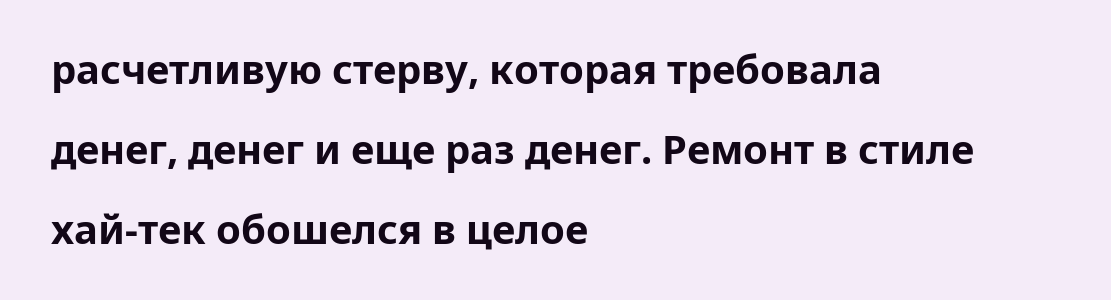расчетливую стерву, которая требовала денег, денег и еще раз денег. Ремонт в стиле хай-тек обошелся в целое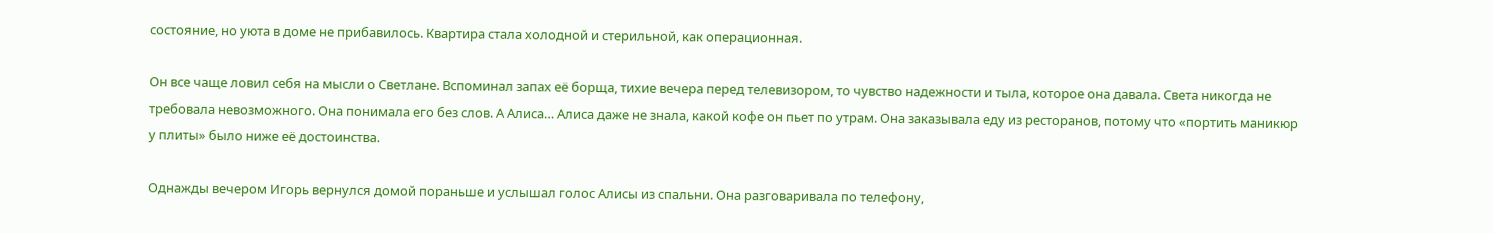состояние, но уюта в доме не прибавилось. Квартира стала холодной и стерильной, как операционная.

Он все чаще ловил себя на мысли о Светлане. Вспоминал запах её борща, тихие вечера перед телевизором, то чувство надежности и тыла, которое она давала. Света никогда не требовала невозможного. Она понимала его без слов. А Алиса… Алиса даже не знала, какой кофе он пьет по утрам. Она заказывала еду из ресторанов, потому что «портить маникюр у плиты» было ниже её достоинства.

Однажды вечером Игорь вернулся домой пораньше и услышал голос Алисы из спальни. Она разговаривала по телефону,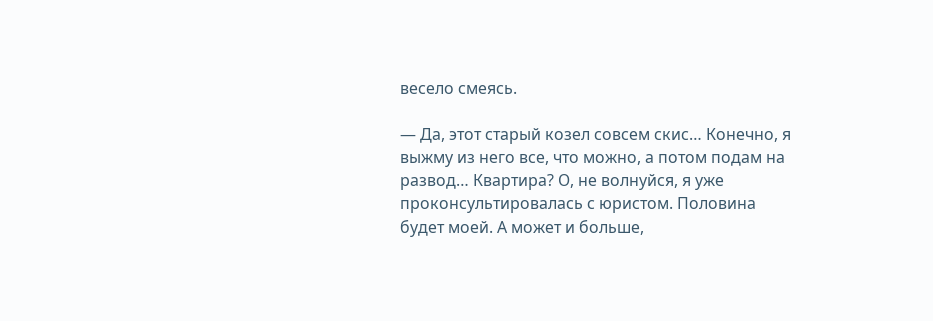весело смеясь.

— Да, этот старый козел совсем скис… Конечно, я выжму из него все, что можно, а потом подам на развод… Квартира? О, не волнуйся, я уже проконсультировалась с юристом. Половина будет моей. А может и больше,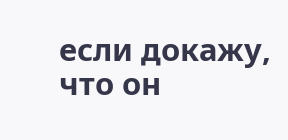если докажу, что он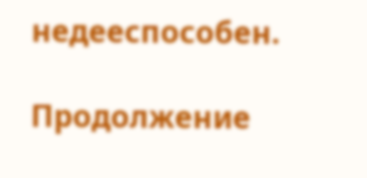недееспособен.

Продолжение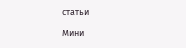статьи

Мини